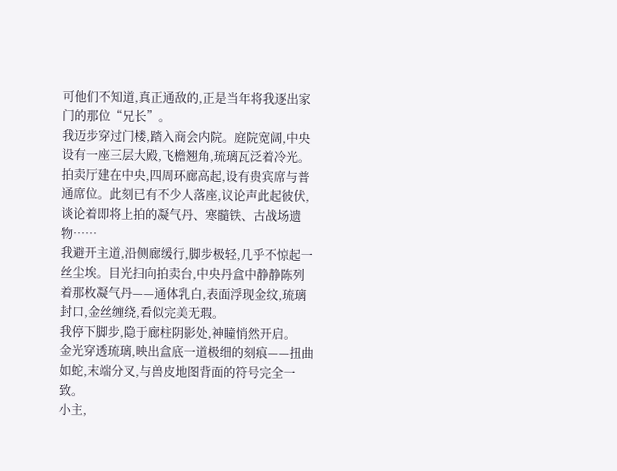可他们不知道,真正通敌的,正是当年将我逐出家门的那位“兄长”。
我迈步穿过门楼,踏入商会内院。庭院宽阔,中央设有一座三层大殿,飞檐翘角,琉璃瓦泛着冷光。拍卖厅建在中央,四周环廊高起,设有贵宾席与普通席位。此刻已有不少人落座,议论声此起彼伏,谈论着即将上拍的凝气丹、寒髓铁、古战场遗物……
我避开主道,沿侧廊缓行,脚步极轻,几乎不惊起一丝尘埃。目光扫向拍卖台,中央丹盒中静静陈列着那枚凝气丹——通体乳白,表面浮现金纹,琉璃封口,金丝缠绕,看似完美无瑕。
我停下脚步,隐于廊柱阴影处,神瞳悄然开启。
金光穿透琉璃,映出盒底一道极细的刻痕——扭曲如蛇,末端分叉,与兽皮地图背面的符号完全一致。
小主,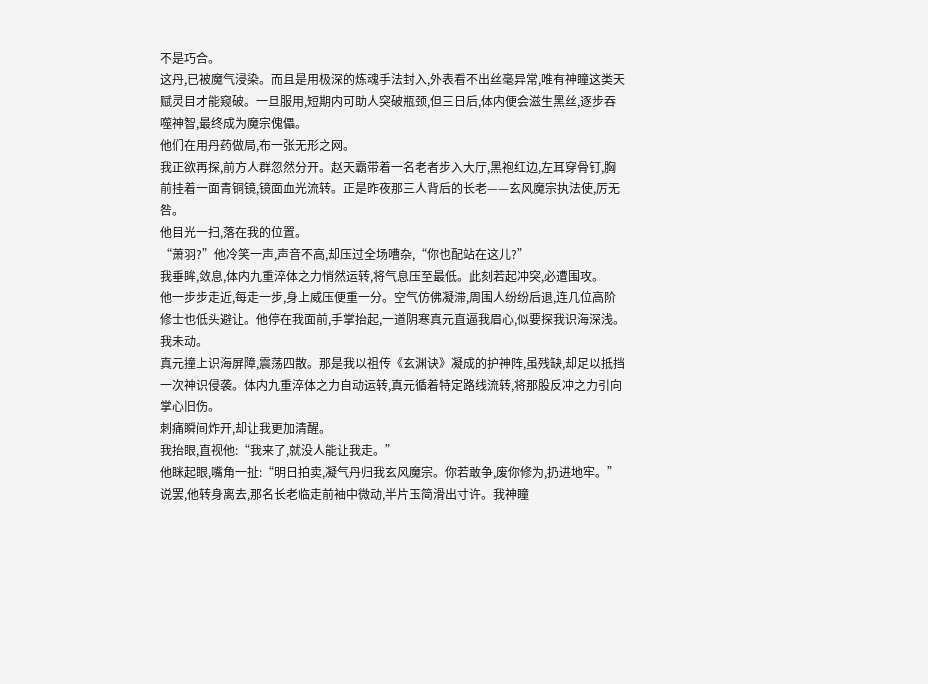不是巧合。
这丹,已被魔气浸染。而且是用极深的炼魂手法封入,外表看不出丝毫异常,唯有神瞳这类天赋灵目才能窥破。一旦服用,短期内可助人突破瓶颈,但三日后,体内便会滋生黑丝,逐步吞噬神智,最终成为魔宗傀儡。
他们在用丹药做局,布一张无形之网。
我正欲再探,前方人群忽然分开。赵天霸带着一名老者步入大厅,黑袍红边,左耳穿骨钉,胸前挂着一面青铜镜,镜面血光流转。正是昨夜那三人背后的长老——玄风魔宗执法使,厉无咎。
他目光一扫,落在我的位置。
“萧羽?”他冷笑一声,声音不高,却压过全场嘈杂,“你也配站在这儿?”
我垂眸,敛息,体内九重淬体之力悄然运转,将气息压至最低。此刻若起冲突,必遭围攻。
他一步步走近,每走一步,身上威压便重一分。空气仿佛凝滞,周围人纷纷后退,连几位高阶修士也低头避让。他停在我面前,手掌抬起,一道阴寒真元直逼我眉心,似要探我识海深浅。
我未动。
真元撞上识海屏障,震荡四散。那是我以祖传《玄渊诀》凝成的护神阵,虽残缺,却足以抵挡一次神识侵袭。体内九重淬体之力自动运转,真元循着特定路线流转,将那股反冲之力引向掌心旧伤。
刺痛瞬间炸开,却让我更加清醒。
我抬眼,直视他:“我来了,就没人能让我走。”
他眯起眼,嘴角一扯:“明日拍卖,凝气丹归我玄风魔宗。你若敢争,废你修为,扔进地牢。”
说罢,他转身离去,那名长老临走前袖中微动,半片玉简滑出寸许。我神瞳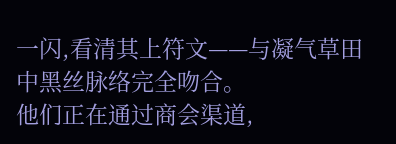一闪,看清其上符文——与凝气草田中黑丝脉络完全吻合。
他们正在通过商会渠道,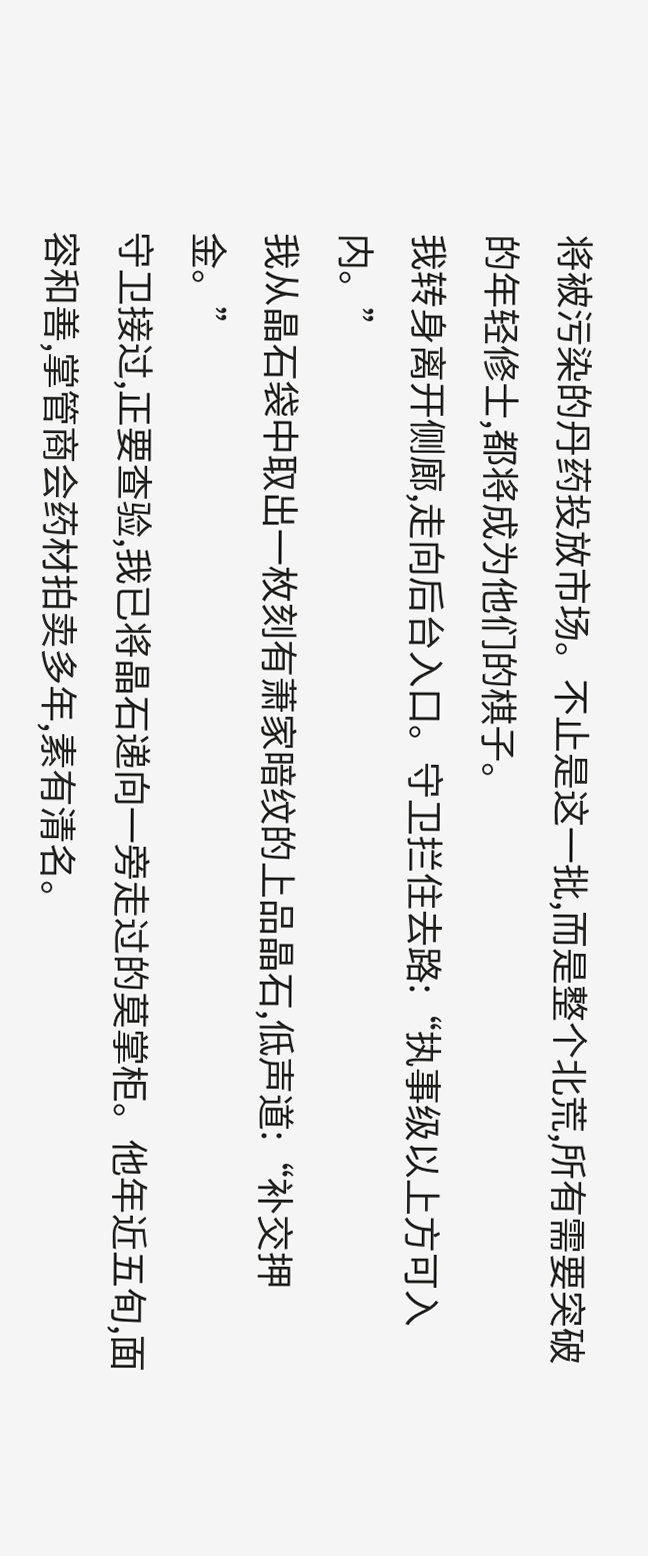将被污染的丹药投放市场。不止是这一批,而是整个北荒,所有需要突破的年轻修士,都将成为他们的棋子。
我转身离开侧廊,走向后台入口。守卫拦住去路:“执事级以上方可入内。”
我从晶石袋中取出一枚刻有萧家暗纹的上品晶石,低声道:“补交押金。”
守卫接过,正要查验,我已将晶石递向一旁走过的莫掌柜。他年近五旬,面容和善,掌管商会药材拍卖多年,素有清名。